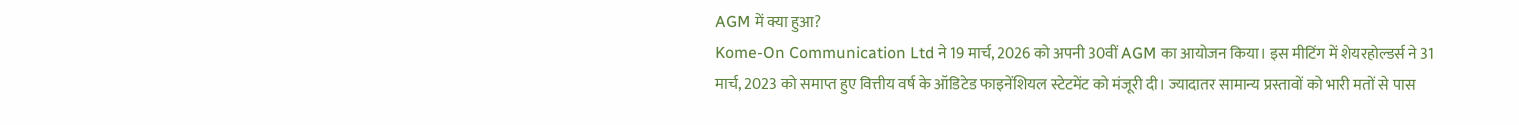AGM में क्या हुआ?
Kome-On Communication Ltd ने 19 मार्च, 2026 को अपनी 30वीं AGM का आयोजन किया। इस मीटिंग में शेयरहोल्डर्स ने 31 मार्च, 2023 को समाप्त हुए वित्तीय वर्ष के ऑडिटेड फाइनेंशियल स्टेटमेंट को मंजूरी दी। ज्यादातर सामान्य प्रस्तावों को भारी मतों से पास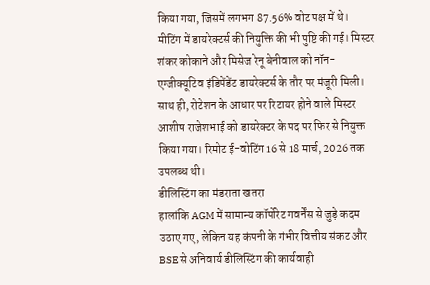किया गया, जिसमें लगभग 87.56% वोट पक्ष में थे।
मीटिंग में डायरेक्टर्स की नियुक्ति की भी पुष्टि की गई। मिस्टर शंकर कोकाने और मिसेज रेनू बेनीवाल को नॉन-एग्जीक्यूटिव इंडिपेंडेंट डायरेक्टर्स के तौर पर मंजूरी मिली। साथ ही, रोटेशन के आधार पर रिटायर होने वाले मिस्टर आशीष राजेशभाई को डायरेक्टर के पद पर फिर से नियुक्त किया गया। रिमोट ई-वोटिंग 16 से 18 मार्च, 2026 तक उपलब्ध थी।
डीलिस्टिंग का मंडराता खतरा
हालांकि AGM में सामान्य कॉर्पोरेट गवर्नेंस से जुड़े कदम उठाए गए, लेकिन यह कंपनी के गंभीर वित्तीय संकट और BSE से अनिवार्य डीलिस्टिंग की कार्यवाही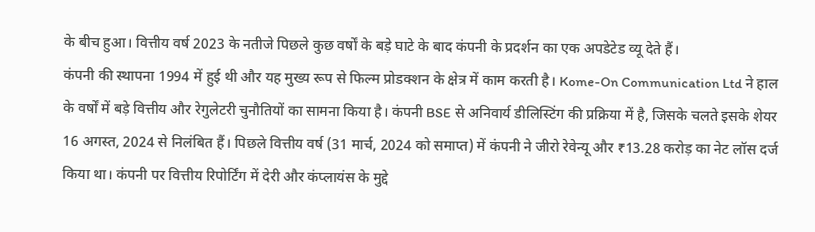के बीच हुआ। वित्तीय वर्ष 2023 के नतीजे पिछले कुछ वर्षों के बड़े घाटे के बाद कंपनी के प्रदर्शन का एक अपडेटेड व्यू देते हैं।
कंपनी की स्थापना 1994 में हुई थी और यह मुख्य रूप से फिल्म प्रोडक्शन के क्षेत्र में काम करती है। Kome-On Communication Ltd ने हाल के वर्षों में बड़े वित्तीय और रेगुलेटरी चुनौतियों का सामना किया है। कंपनी BSE से अनिवार्य डीलिस्टिंग की प्रक्रिया में है, जिसके चलते इसके शेयर 16 अगस्त, 2024 से निलंबित हैं। पिछले वित्तीय वर्ष (31 मार्च, 2024 को समाप्त) में कंपनी ने जीरो रेवेन्यू और ₹13.28 करोड़ का नेट लॉस दर्ज किया था। कंपनी पर वित्तीय रिपोर्टिंग में देरी और कंप्लायंस के मुद्दे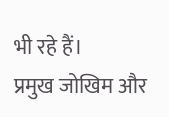भी रहे हैं।
प्रमुख जोखिम और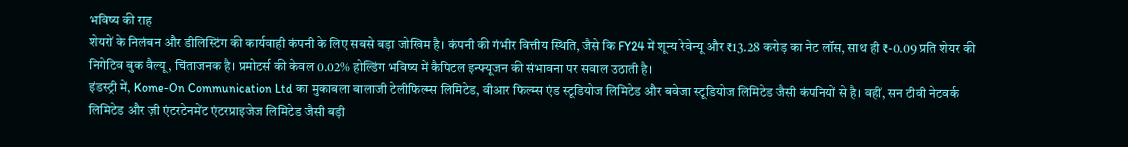भविष्य की राह
शेयरों के निलंबन और डीलिस्टिंग की कार्यवाही कंपनी के लिए सबसे बड़ा जोखिम है। कंपनी की गंभीर वित्तीय स्थिति, जैसे कि FY24 में शून्य रेवेन्यू और ₹13.28 करोड़ का नेट लॉस, साथ ही ₹-0.09 प्रति शेयर की निगेटिव बुक वैल्यू, चिंताजनक है। प्रमोटर्स की केवल 0.02% होल्डिंग भविष्य में कैपिटल इन्फ्यूजन की संभावना पर सवाल उठाती है।
इंडस्ट्री में, Kome-On Communication Ltd का मुकाबला बालाजी टेलीफिल्म्स लिमिटेड, वीआर फिल्म्स एंड स्टूडियोज लिमिटेड और बवेजा स्टूडियोज लिमिटेड जैसी कंपनियों से है। वहीं, सन टीवी नेटवर्क लिमिटेड और ज़ी एंटरटेनमेंट एंटरप्राइजेज लिमिटेड जैसी बड़ी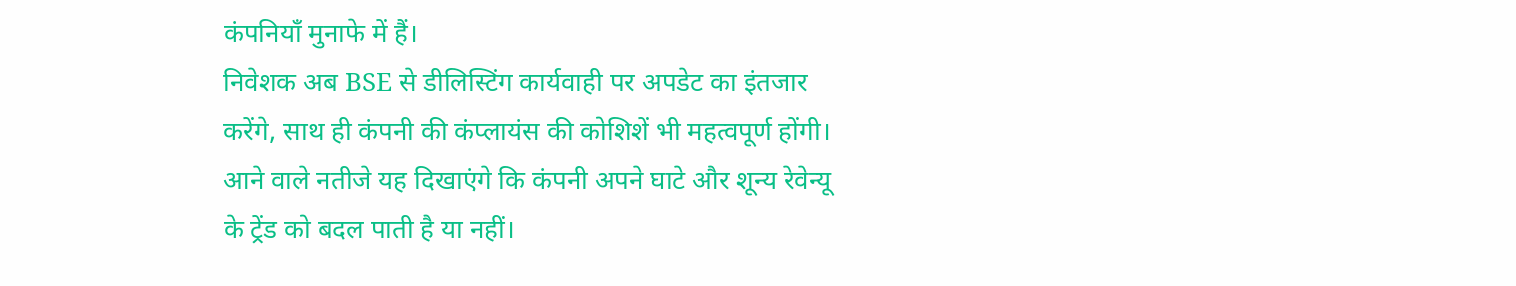कंपनियाँ मुनाफे में हैं।
निवेशक अब BSE से डीलिस्टिंग कार्यवाही पर अपडेट का इंतजार करेंगे, साथ ही कंपनी की कंप्लायंस की कोशिशें भी महत्वपूर्ण होंगी। आने वाले नतीजे यह दिखाएंगे कि कंपनी अपने घाटे और शून्य रेवेन्यू के ट्रेंड को बदल पाती है या नहीं।